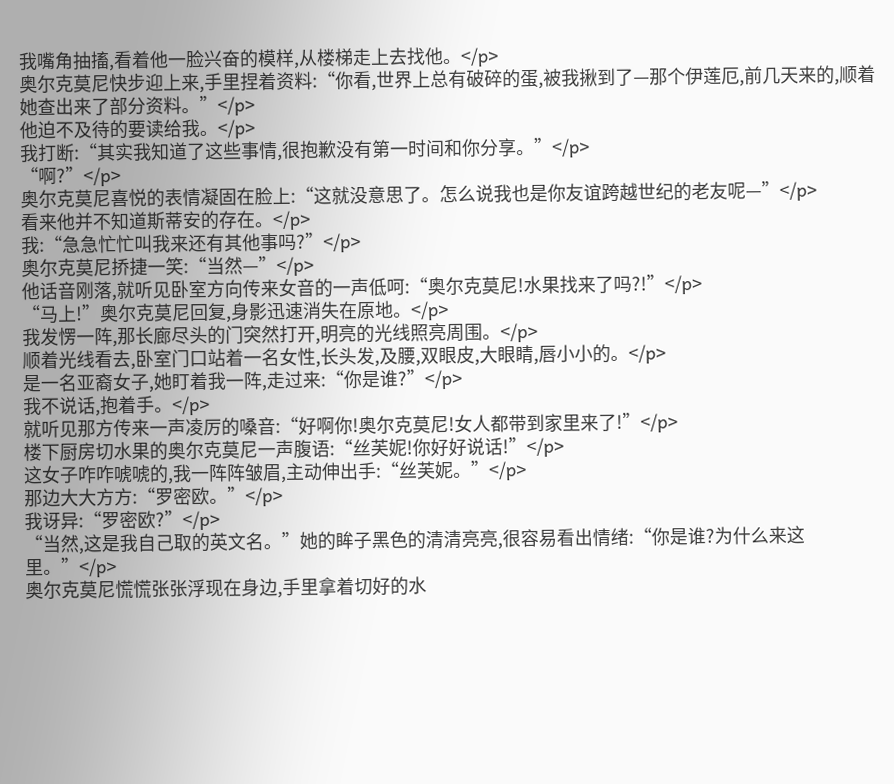我嘴角抽搐,看着他一脸兴奋的模样,从楼梯走上去找他。</p>
奥尔克莫尼快步迎上来,手里捏着资料:“你看,世界上总有破碎的蛋,被我揪到了—那个伊莲厄,前几天来的,顺着她查出来了部分资料。”</p>
他迫不及待的要读给我。</p>
我打断:“其实我知道了这些事情,很抱歉没有第一时间和你分享。”</p>
“啊?”</p>
奥尔克莫尼喜悦的表情凝固在脸上:“这就没意思了。怎么说我也是你友谊跨越世纪的老友呢—”</p>
看来他并不知道斯蒂安的存在。</p>
我:“急急忙忙叫我来还有其他事吗?”</p>
奥尔克莫尼挢捷一笑:“当然—”</p>
他话音刚落,就听见卧室方向传来女音的一声低呵:“奥尔克莫尼!水果找来了吗?!”</p>
“马上!”奥尔克莫尼回复,身影迅速消失在原地。</p>
我发愣一阵,那长廊尽头的门突然打开,明亮的光线照亮周围。</p>
顺着光线看去,卧室门口站着一名女性,长头发,及腰,双眼皮,大眼睛,唇小小的。</p>
是一名亚裔女子,她盯着我一阵,走过来:“你是谁?”</p>
我不说话,抱着手。</p>
就听见那方传来一声凌厉的嗓音:“好啊你!奥尔克莫尼!女人都带到家里来了!”</p>
楼下厨房切水果的奥尔克莫尼一声腹语:“丝芙妮!你好好说话!”</p>
这女子咋咋唬唬的,我一阵阵皱眉,主动伸出手:“丝芙妮。”</p>
那边大大方方:“罗密欧。”</p>
我讶异:“罗密欧?”</p>
“当然,这是我自己取的英文名。”她的眸子黑色的清清亮亮,很容易看出情绪:“你是谁?为什么来这里。”</p>
奥尔克莫尼慌慌张张浮现在身边,手里拿着切好的水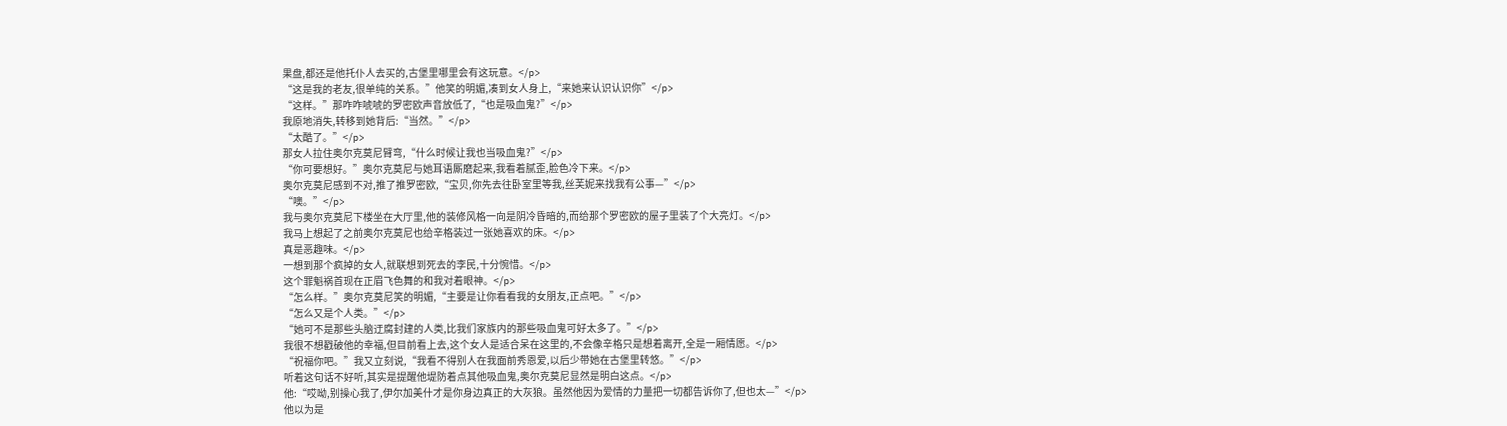果盘,都还是他托仆人去买的,古堡里哪里会有这玩意。</p>
“这是我的老友,很单纯的关系。”他笑的明媚,凑到女人身上,“来她来认识认识你”</p>
“这样。”那咋咋唬唬的罗密欧声音放低了,“也是吸血鬼?”</p>
我原地消失,转移到她背后:“当然。”</p>
“太酷了。”</p>
那女人拉住奥尔克莫尼臂弯,“什么时候让我也当吸血鬼?”</p>
“你可要想好。”奥尔克莫尼与她耳语厮磨起来,我看着腻歪,脸色冷下来。</p>
奥尔克莫尼感到不对,推了推罗密欧,“宝贝,你先去往卧室里等我,丝芙妮来找我有公事—”</p>
“噢。”</p>
我与奥尔克莫尼下楼坐在大厅里,他的装修风格一向是阴冷昏暗的,而给那个罗密欧的屋子里装了个大亮灯。</p>
我马上想起了之前奥尔克莫尼也给辛格装过一张她喜欢的床。</p>
真是恶趣味。</p>
一想到那个疯掉的女人,就联想到死去的李民,十分惋惜。</p>
这个罪魁祸首现在正眉飞色舞的和我对着眼神。</p>
“怎么样。”奥尔克莫尼笑的明媚,“主要是让你看看我的女朋友,正点吧。”</p>
“怎么又是个人类。”</p>
“她可不是那些头脑迂腐封建的人类,比我们家族内的那些吸血鬼可好太多了。”</p>
我很不想戳破他的幸福,但目前看上去,这个女人是适合呆在这里的,不会像辛格只是想着离开,全是一厢情愿。</p>
“祝福你吧。”我又立刻说,“我看不得别人在我面前秀恩爱,以后少带她在古堡里转悠。”</p>
听着这句话不好听,其实是提醒他堤防着点其他吸血鬼,奥尔克莫尼显然是明白这点。</p>
他:“哎呦,别操心我了,伊尔加美什才是你身边真正的大灰狼。虽然他因为爱情的力量把一切都告诉你了,但也太—”</p>
他以为是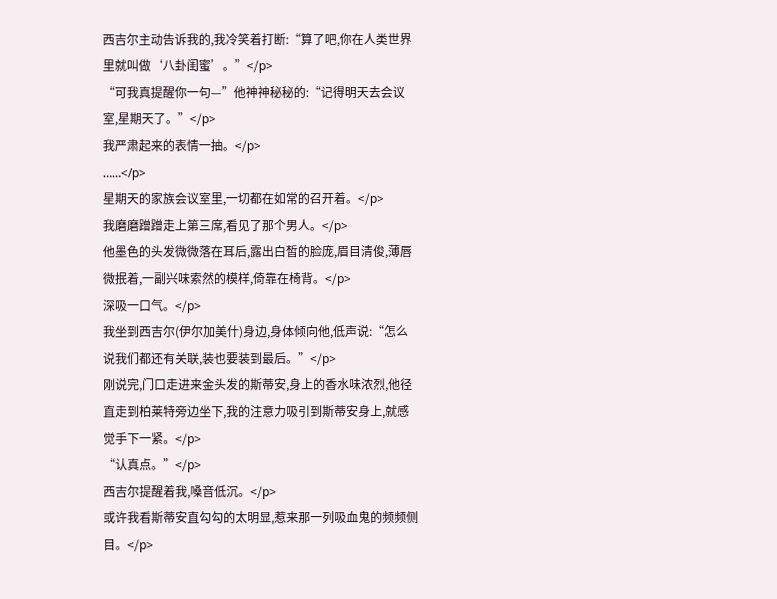西吉尔主动告诉我的,我冷笑着打断:“算了吧,你在人类世界里就叫做‘八卦闺蜜’。”</p>
“可我真提醒你一句—”他神神秘秘的:“记得明天去会议室,星期天了。”</p>
我严肃起来的表情一抽。</p>
……</p>
星期天的家族会议室里,一切都在如常的召开着。</p>
我磨磨蹭蹭走上第三席,看见了那个男人。</p>
他墨色的头发微微落在耳后,露出白皙的脸庞,眉目清俊,薄唇微抿着,一副兴味索然的模样,倚靠在椅背。</p>
深吸一口气。</p>
我坐到西吉尔(伊尔加美什)身边,身体倾向他,低声说:“怎么说我们都还有关联,装也要装到最后。”</p>
刚说完,门口走进来金头发的斯蒂安,身上的香水味浓烈,他径直走到柏莱特旁边坐下,我的注意力吸引到斯蒂安身上,就感觉手下一紧。</p>
“认真点。”</p>
西吉尔提醒着我,嗓音低沉。</p>
或许我看斯蒂安直勾勾的太明显,惹来那一列吸血鬼的频频侧目。</p>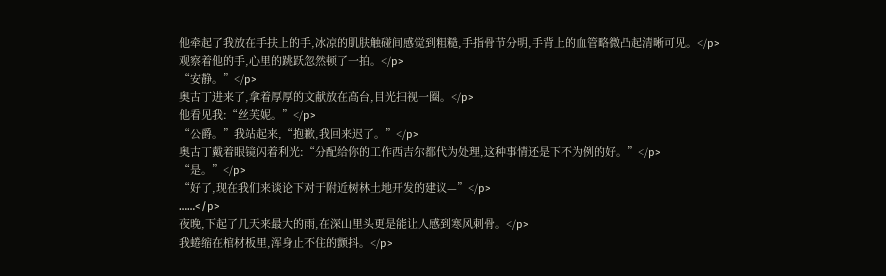他牵起了我放在手扶上的手,冰凉的肌肤触碰间感觉到粗糙,手指骨节分明,手背上的血管略微凸起清晰可见。</p>
观察着他的手,心里的跳跃忽然顿了一拍。</p>
“安静。”</p>
奥古丁进来了,拿着厚厚的文献放在高台,目光扫视一圈。</p>
他看见我:“丝芙妮。”</p>
“公爵。”我站起来,“抱歉,我回来迟了。”</p>
奥古丁戴着眼镜闪着利光:“分配给你的工作西吉尔都代为处理,这种事情还是下不为例的好。”</p>
“是。”</p>
“好了,现在我们来谈论下对于附近树林土地开发的建议—”</p>
……</p>
夜晚,下起了几天来最大的雨,在深山里头更是能让人感到寒风刺骨。</p>
我蜷缩在棺材板里,浑身止不住的颤抖。</p>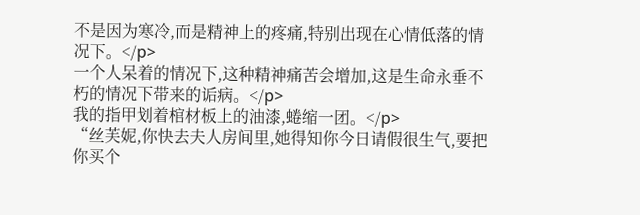不是因为寒冷,而是精神上的疼痛,特别出现在心情低落的情况下。</p>
一个人呆着的情况下,这种精神痛苦会增加,这是生命永垂不朽的情况下带来的诟病。</p>
我的指甲划着棺材板上的油漆,蜷缩一团。</p>
“丝芙妮,你快去夫人房间里,她得知你今日请假很生气,要把你买个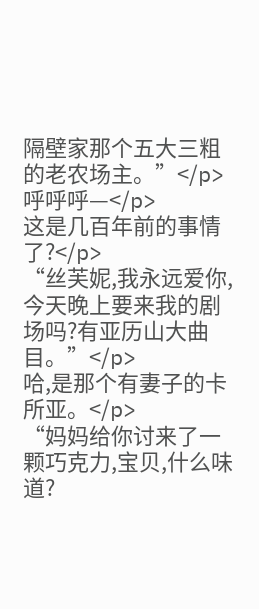隔壁家那个五大三粗的老农场主。”</p>
呼呼呼—</p>
这是几百年前的事情了?</p>
“丝芙妮,我永远爱你,今天晚上要来我的剧场吗?有亚历山大曲目。”</p>
哈,是那个有妻子的卡所亚。</p>
“妈妈给你讨来了一颗巧克力,宝贝,什么味道?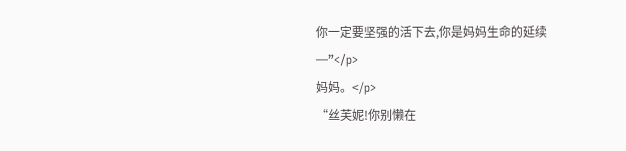你一定要坚强的活下去,你是妈妈生命的延续—”</p>
妈妈。</p>
“丝芙妮!你别懒在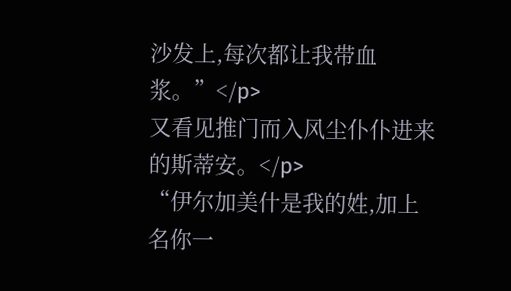沙发上,每次都让我带血浆。”</p>
又看见推门而入风尘仆仆进来的斯蒂安。</p>
“伊尔加美什是我的姓,加上名你一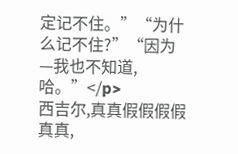定记不住。”“为什么记不住?”“因为—我也不知道,哈。”</p>
西吉尔,真真假假假假真真,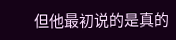但他最初说的是真的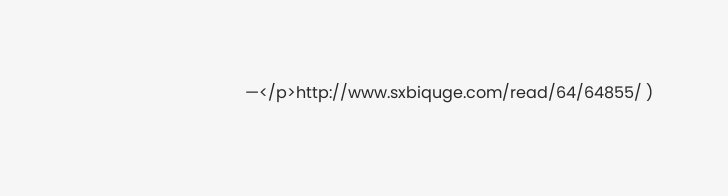—</p>http://www.sxbiquge.com/read/64/64855/ )